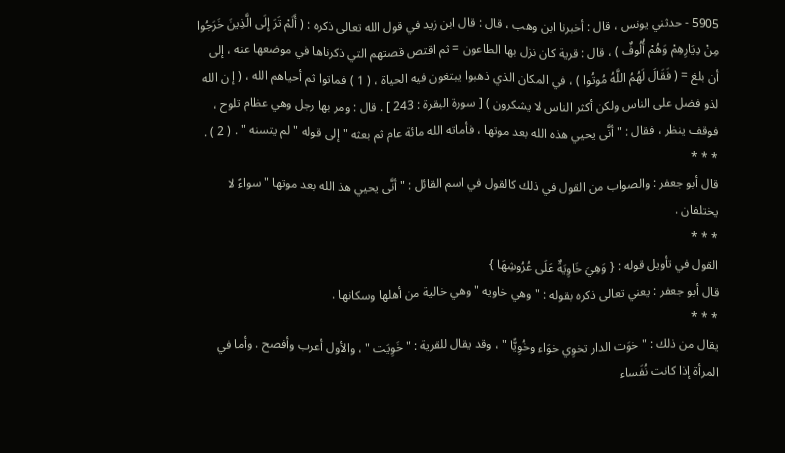5905 - حدثني يونس ، قال : أخبرنا ابن وهب ، قال : قال ابن زيد في قول الله تعالى ذكره : ( أَلَمْ تَرَ إِلَى الَّذِينَ خَرَجُوا مِنْ دِيَارِهِمْ وَهُمْ أُلُوفٌ ) ، قال : قرية كان نزل بها الطاعون = ثم اقتص قصتهم التي ذكرناها في موضعها عنه ، إلى أن بلغ = ( فَقَالَ لَهُمُ اللَّهُ مُوتُوا ) ، في المكان الذي ذهبوا يبتغون فيه الحياة ، ( 1 ) فماتوا ثم أحياهم الله ، ( إ ن الله لذو فضل على الناس ولكن أكثر الناس لا يشكرون ) [ سورة البقرة : 243 ] . قال : ومر بها رجل وهي عظام تلوح ، فوقف ينظر ، فقال : " أنَّى يحيي هذه الله بعد موتها ، فأماته الله مائة عام ثم بعثه " إلى قوله " لم يتسنه " . ( 2 ) .
* * *
قال أبو جعفر : والصواب من القول في ذلك كالقول في اسم القائل : " أنَّى يحيي هذ الله بعد موتها " سواءً لا يختلفان .
* * *
القول في تأويل قوله : { وَهِيَ خَاوِيَةٌ عَلَى عُرُوشِهَا }
قال أبو جعفر : يعني تعالى ذكره بقوله : " وهي خاويه " وهي خالية من أهلها وسكانها .
* * *
يقال من ذلك : " خوَت الدار تخوِي خوَاء وخُوِيًّا " ، وقد يقال للقرية : " خَوِيَت " ، والأول أعرب وأفصح . وأما في المرأة إذا كانت نُفَساء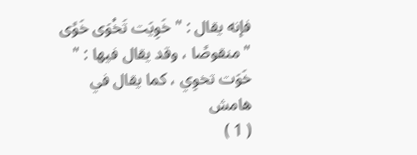فإنه يقال : " خَوِيَت تَخْوَى خَوًى " منقوصًا ، وقد يقال فيها : " خَوَت تخوِي ، كما يقال في
هامش
( 1 )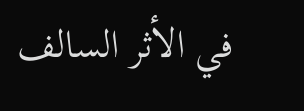في الأثر السالف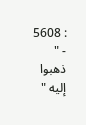: 5608 - " ذهبوا إليه "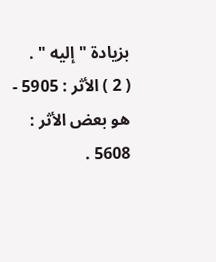بزيادة " إليه " .
( 2 ) الأثر : 5905 - هو بعض الأثر : 5608 .